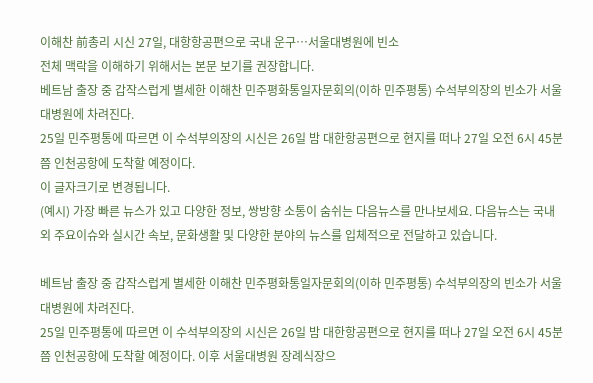이해찬 前총리 시신 27일, 대항항공편으로 국내 운구…서울대병원에 빈소
전체 맥락을 이해하기 위해서는 본문 보기를 권장합니다.
베트남 출장 중 갑작스럽게 별세한 이해찬 민주평화통일자문회의(이하 민주평통) 수석부의장의 빈소가 서울대병원에 차려진다.
25일 민주평통에 따르면 이 수석부의장의 시신은 26일 밤 대한항공편으로 현지를 떠나 27일 오전 6시 45분쯤 인천공항에 도착할 예정이다.
이 글자크기로 변경됩니다.
(예시) 가장 빠른 뉴스가 있고 다양한 정보, 쌍방향 소통이 숨쉬는 다음뉴스를 만나보세요. 다음뉴스는 국내외 주요이슈와 실시간 속보, 문화생활 및 다양한 분야의 뉴스를 입체적으로 전달하고 있습니다.

베트남 출장 중 갑작스럽게 별세한 이해찬 민주평화통일자문회의(이하 민주평통) 수석부의장의 빈소가 서울대병원에 차려진다.
25일 민주평통에 따르면 이 수석부의장의 시신은 26일 밤 대한항공편으로 현지를 떠나 27일 오전 6시 45분쯤 인천공항에 도착할 예정이다. 이후 서울대병원 장례식장으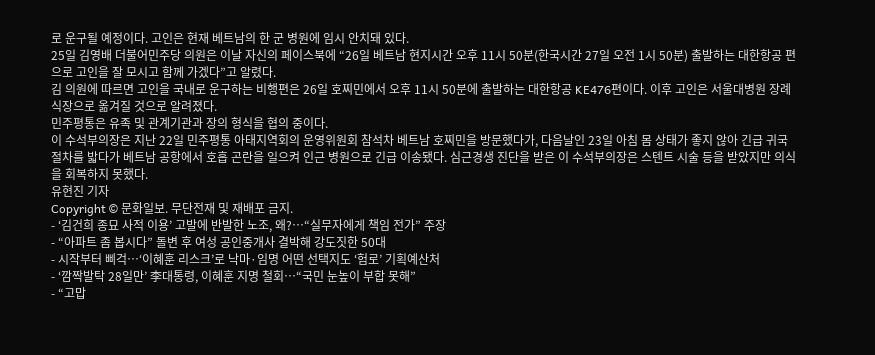로 운구될 예정이다. 고인은 현재 베트남의 한 군 병원에 임시 안치돼 있다.
25일 김영배 더불어민주당 의원은 이날 자신의 페이스북에 “26일 베트남 현지시간 오후 11시 50분(한국시간 27일 오전 1시 50분) 출발하는 대한항공 편으로 고인을 잘 모시고 함께 가겠다”고 알렸다.
김 의원에 따르면 고인을 국내로 운구하는 비행편은 26일 호찌민에서 오후 11시 50분에 출발하는 대한항공 KE476편이다. 이후 고인은 서울대병원 장례식장으로 옮겨질 것으로 알려졌다.
민주평통은 유족 및 관계기관과 장의 형식을 협의 중이다.
이 수석부의장은 지난 22일 민주평통 아태지역회의 운영위원회 참석차 베트남 호찌민을 방문했다가, 다음날인 23일 아침 몸 상태가 좋지 않아 긴급 귀국절차를 밟다가 베트남 공항에서 호흡 곤란을 일으켜 인근 병원으로 긴급 이송됐다. 심근경생 진단을 받은 이 수석부의장은 스텐트 시술 등을 받았지만 의식을 회복하지 못했다.
유현진 기자
Copyright © 문화일보. 무단전재 및 재배포 금지.
- ‘김건희 종묘 사적 이용’ 고발에 반발한 노조, 왜?…“실무자에게 책임 전가” 주장
- “아파트 좀 봅시다” 돌변 후 여성 공인중개사 결박해 강도짓한 50대
- 시작부터 삐걱…‘이혜훈 리스크’로 낙마·임명 어떤 선택지도 ‘험로’ 기획예산처
- ‘깜짝발탁 28일만’ 李대통령, 이혜훈 지명 철회…“국민 눈높이 부합 못해”
- “고맙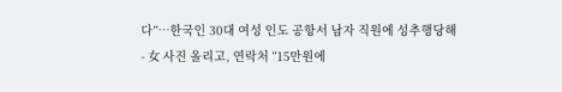다”…한국인 30대 여성 인도 공항서 남자 직원에 성추행당해
- 女 사진 올리고, 연락처 “15만원에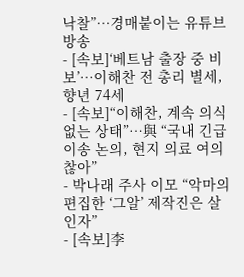낙찰”…경매붙이는 유튜브 방송
- [속보]‘베트남 출장 중 비보’…이해찬 전 총리 별세, 향년 74세
- [속보]“이해찬, 계속 의식 없는 상태”…與 “국내 긴급 이송 논의, 현지 의료 여의찮아”
- 박나래 주사 이모 “악마의 편집한 ‘그알’ 제작진은 살인자”
- [속보]李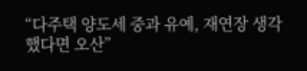“다주택 양도세 중과 유예, 재연장 생각했다면 오산”